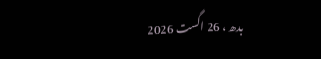بدھ ، 26 اگست 2026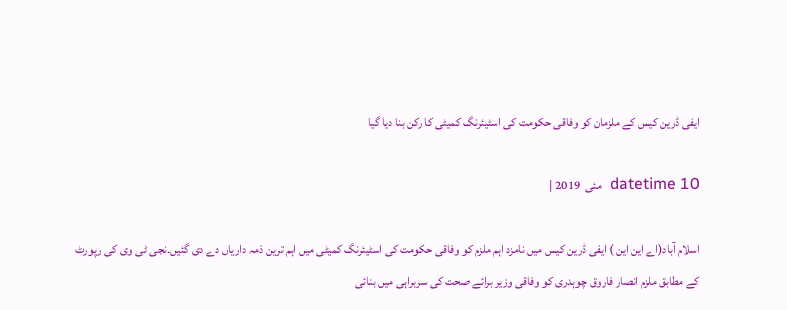ایفی ڈرین کیس کے ملزمان کو وفاقی حکومت کی اسٹیئرنگ کمیٹی کا رکن بنا دیا گیا

datetime 10  مئی  2019 |

اسلام آباد(اے این این ) ایفی ڈرین کیس میں نامزد اہم ملزم کو وفاقی حکومت کی اسٹیئرنگ کمیٹی میں اہم ترین ذمہ داریاں دے دی گئیں۔نجی ٹی وی کی رپورٹ کے مطابق ملزم انصار فاروق چوہدری کو وفاقی وزیر برائے صحت کی سربراہی میں بنائی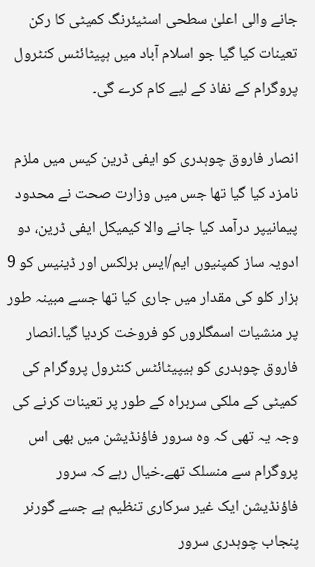جانے والی اعلیٰ سطحی اسٹیئرنگ کمیٹی کا رکن تعینات کیا گیا جو اسلام آباد میں ہپیٹائٹس کنٹرول پروگرام کے نفاذ کے لیے کام کرے گی۔

انصار فاروق چوہدری کو ایفی ڈرین کیس میں ملزم نامزد کیا گیا تھا جس میں وزارت صحت نے محدود پیمانیپر درآمد کیا جانے والا کیمیکل ایفی ڈرین، دو ادویہ ساز کمپنیوں ایم/ایس برلکس اور ڈینیس کو 9 ہزار کلو کی مقدار میں جاری کیا تھا جسے مبینہ طور پر منشیات اسمگلروں کو فروخت کردیا گیا۔انصار فاروق چوہدری کو ہیپیٹائٹس کنٹرول پروگرام کی کمیٹی کے ملکی سربراہ کے طور پر تعینات کرنے کی وجہ یہ تھی کہ وہ سرور فاؤنڈیشن میں بھی اس پروگرام سے منسلک تھے۔خیال رہے کہ سرور فاؤنڈیشن ایک غیر سرکاری تنظیم ہے جسے گورنر پنجاب چوہدری سرور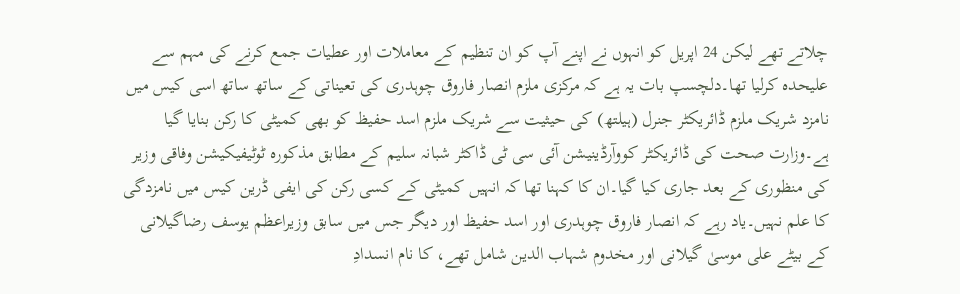چلاتے تھے لیکن 24 اپریل کو انہوں نے اپنے آپ کو ان تنظیم کے معاملات اور عطیات جمع کرنے کی مہم سے علیحدہ کرلیا تھا۔دلچسپ بات یہ ہے کہ مرکزی ملزم انصار فاروق چوہدری کی تعیناتی کے ساتھ ساتھ اسی کیس میں نامزد شریک ملزم ڈائریکٹر جنرل (ہیلتھ) کی حیثیت سے شریک ملزم اسد حفیظ کو بھی کمیٹی کا رکن بنایا گیا ہے۔وزارت صحت کی ڈائریکٹر کووآرڈینیشن آئی سی ٹی ڈاکٹر شبانہ سلیم کے مطابق مذکورہ ٹوٹیفیکیشن وفاقی وزیر کی منظوری کے بعد جاری کیا گیا۔ان کا کہنا تھا کہ انہیں کمیٹی کے کسی رکن کی ایفی ڈرین کیس میں نامزدگی کا علم نہیں۔یاد رہے کہ انصار فاروق چوہدری اور اسد حفیظ اور دیگر جس میں سابق وزیراعظم یوسف رضاگیلانی کے بیٹے علی موسیٰ گیلانی اور مخدوم شہاب الدین شامل تھے، کا نام انسدادِ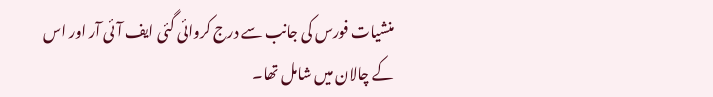منشیات فورس کی جانب سے درج کروائی گئی ایف آئی آر اور اس کے چالان میں شامل تھا۔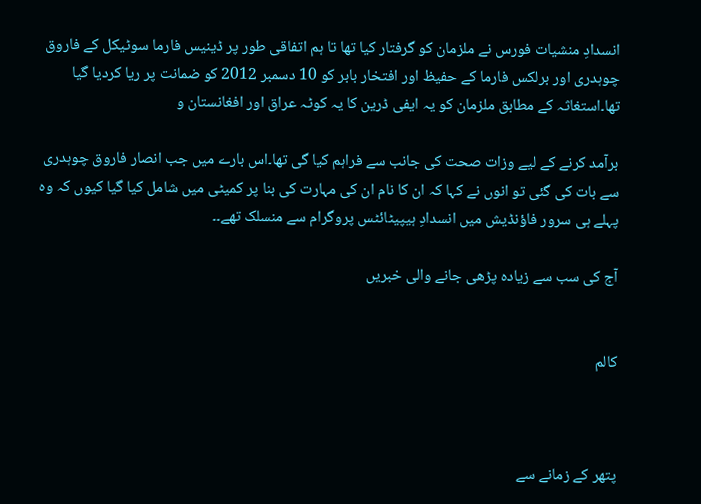انسدادِ منشیات فورس نے ملزمان کو گرفتار کیا تھا تا ہم اتفاقی طور پر ڈینیس فارما سوٹیکل کے فاروق چوہدری اور برلکس فارما کے حفیظ اور افتخار بابر کو 10 دسمبر 2012 کو ضمانت پر ریا کردیا گیا تھا۔استغاثہ کے مطابق ملزمان کو یہ ایفی ڈرین کا یہ کوٹہ عراق اور افغانستان و

برآمد کرنے کے لیے وزات صحت کی جانب سے فراہم کیا گی تھا۔اس بارے میں جب انصار فاروق چوہدری سے بات کی گئی تو انوں نے کہا کہ ان کا نام ان کی مہارت کی بنا پر کمیٹی میں شامل کیا گیا کیوں کہ وہ پہلے ہی سرور فاؤنڈیش میں انسدادِ ہیپیٹائٹس پروگرام سے منسلک تھے۔۔

آج کی سب سے زیادہ پڑھی جانے والی خبریں


کالم



پتھر کے زمانے سے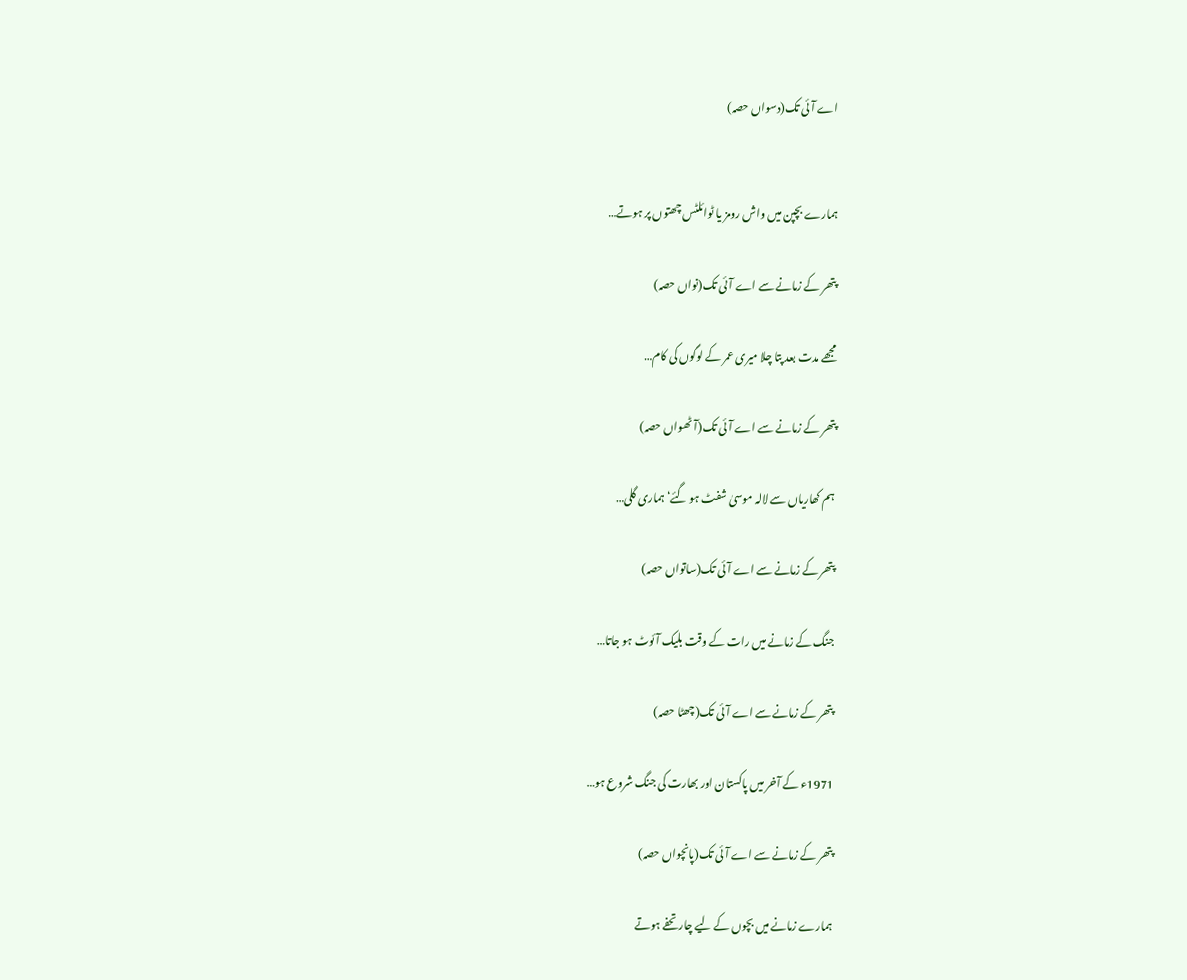اے آئی تک(دسواں حصہ)


ہمارے بچپن میں واش رومز یا ٹوائلٹس چھتوں پر ہوتے…

پتھر کے زمانے سے اے آئی تک(نواں حصہ)

مجھے مدت بعد پتا چلا میری عمر کے لوگوں کی کام…

پتھر کے زمانے سے اے آئی تک(آٹھواں حصہ)

ہم کھاریاں سے لالہ موسیٰ شفٹ ہو گئے‘ ہماری گلی…

پتھر کے زمانے سے اے آئی تک(ساتواں حصہ)

جنگ کے زمانے میں رات کے وقت بلیک آئوٹ ہو جاتا…

پتھر کے زمانے سے اے آئی تک(چھٹا حصہ)

1971ء کے آخر میں پاکستان اور بھارت کی جنگ شروع ہو…

پتھر کے زمانے سے اے آئی تک(پانچواں حصہ)

ہمارے زمانے میں بچوں کے لیے چار تحفے ہوتے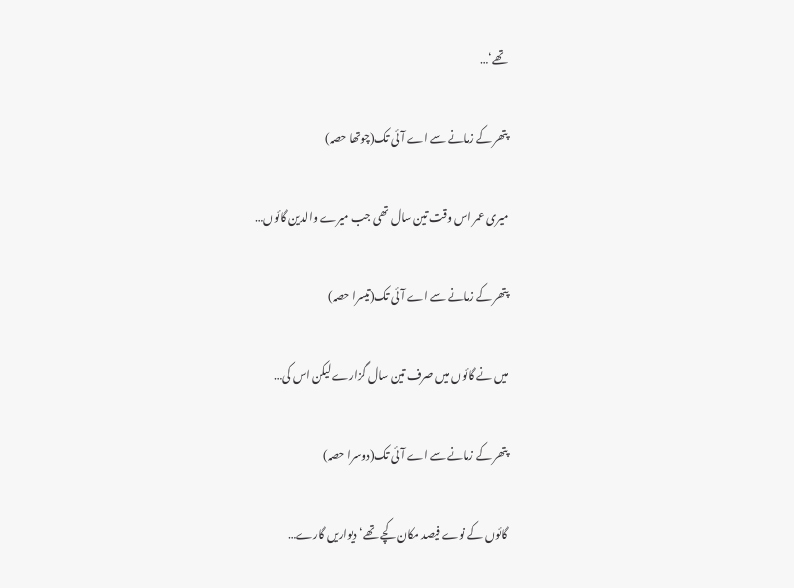تھے‘…

پتھر کے زمانے سے اے آئی تک(چوتھا حصہ)

میری عمر اس وقت تین سال تھی جب میرے والدین گائوں…

پتھر کے زمانے سے اے آئی تک(تیسرا حصہ)

میں نے گائوں میں صرف تین سال گزارے لیکن اس کی…

پتھر کے زمانے سے اے آئی تک(دوسرا حصہ)

گائوں کے نوے فیصد مکان کچے تھے‘ دیواریں گارے…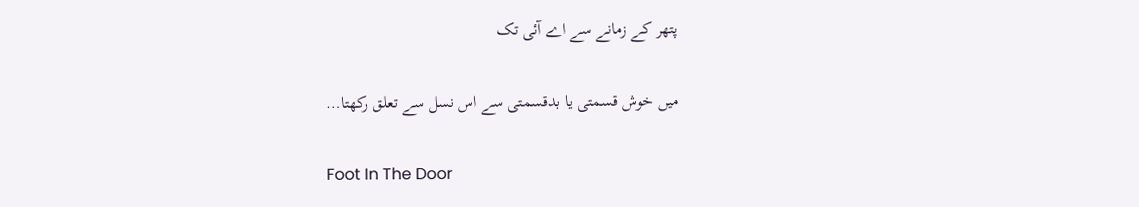پتھر کے زمانے سے اے آئی تک

میں خوش قسمتی یا بدقسمتی سے اس نسل سے تعلق رکھتا…

Foot In The Door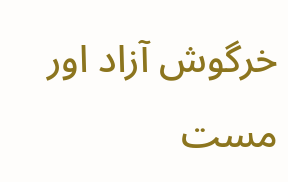خرگوش آزاد اور مست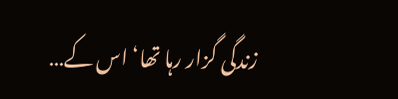زندگی گزار رہا تھا‘ اس کے…